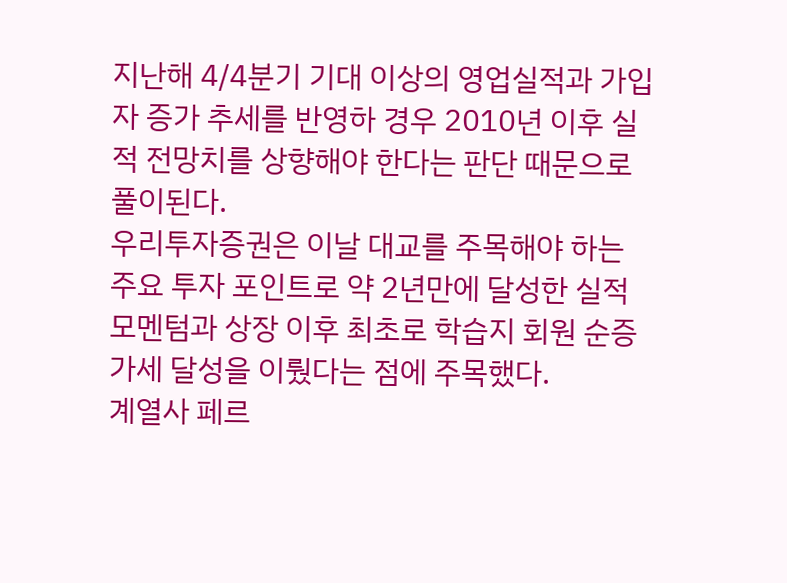지난해 4/4분기 기대 이상의 영업실적과 가입자 증가 추세를 반영하 경우 2010년 이후 실적 전망치를 상향해야 한다는 판단 때문으로 풀이된다.
우리투자증권은 이날 대교를 주목해야 하는 주요 투자 포인트로 약 2년만에 달성한 실적 모멘텀과 상장 이후 최초로 학습지 회원 순증가세 달성을 이뤘다는 점에 주목했다.
계열사 페르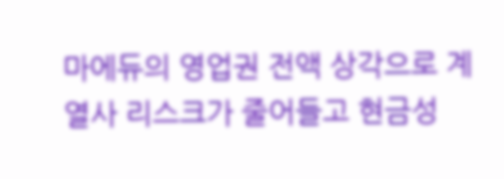마에듀의 영업권 전액 상각으로 계열사 리스크가 줄어들고 현금성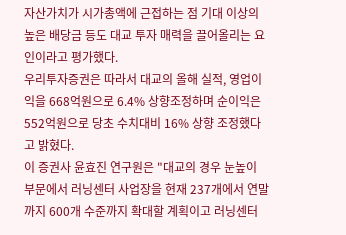자산가치가 시가총액에 근접하는 점 기대 이상의 높은 배당금 등도 대교 투자 매력을 끌어올리는 요인이라고 평가했다.
우리투자증권은 따라서 대교의 올해 실적, 영업이익을 668억원으로 6.4% 상향조정하며 순이익은 552억원으로 당초 수치대비 16% 상향 조정했다고 밝혔다.
이 증권사 윤효진 연구원은 "대교의 경우 눈높이 부문에서 러닝센터 사업장을 현재 237개에서 연말까지 600개 수준까지 확대할 계획이고 러닝센터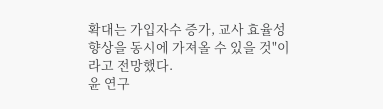확대는 가입자수 증가, 교사 효율성 향상을 동시에 가져올 수 있을 것"이라고 전망했다.
윤 연구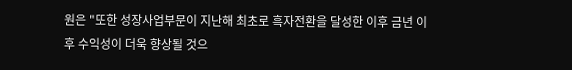원은 "또한 성장사업부문이 지난해 최초로 흑자전환을 달성한 이후 금년 이후 수익성이 더욱 향상될 것으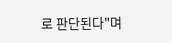로 판단된다"며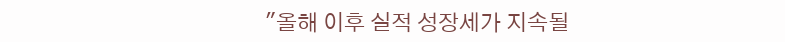"올해 이후 실적 성장세가 지속될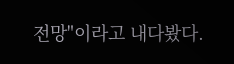전망"이라고 내다봤다.